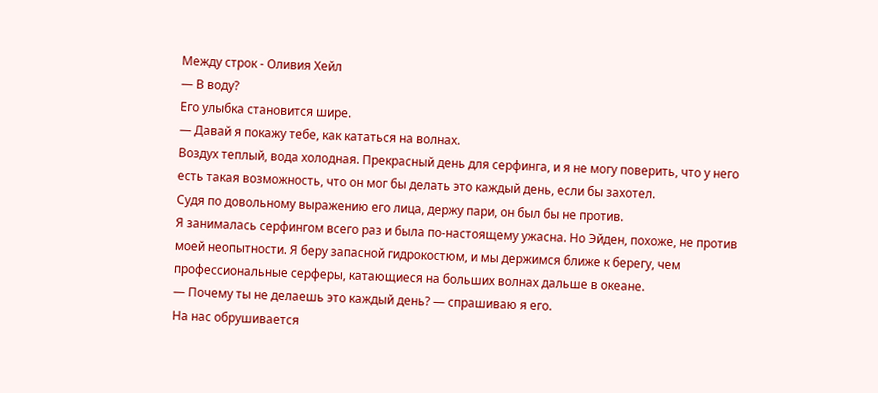Между стрoк - Оливия Хейл
— В воду?
Его улыбка становится шире.
— Давай я покажу тебе, как кататься на волнах.
Воздух теплый, вода холодная. Прекрасный день для серфинга, и я не могу поверить, что у него есть такая возможность, что он мог бы делать это каждый день, если бы захотел.
Судя по довольному выражению его лица, держу пари, он был бы не против.
Я занималась серфингом всего раз и была по-настоящему ужасна. Но Эйден, похоже, не против моей неопытности. Я беру запасной гидрокостюм, и мы держимся ближе к берегу, чем профессиональные серферы, катающиеся на больших волнах дальше в океане.
— Почему ты не делаешь это каждый день? — спрашиваю я его.
На нас обрушивается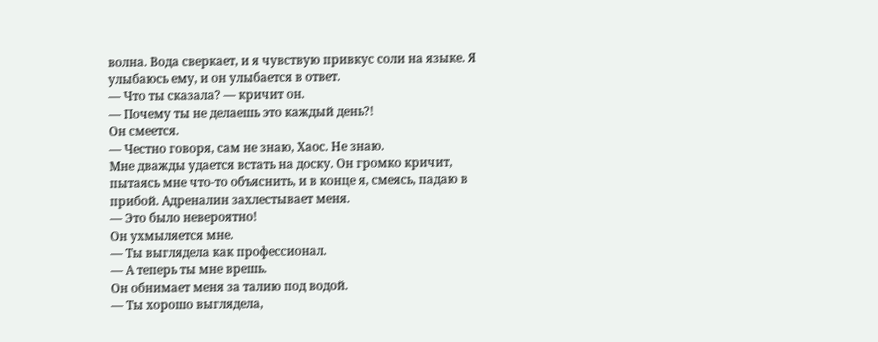волна. Вода сверкает, и я чувствую привкус соли на языке. Я улыбаюсь ему, и он улыбается в ответ.
— Что ты сказала? — кричит он.
— Почему ты не делаешь это каждый день?!
Он смеется.
— Честно говоря, сам не знаю, Хаос. Не знаю.
Мне дважды удается встать на доску. Он громко кричит, пытаясь мне что-то объяснить, и в конце я, смеясь, падаю в прибой. Адреналин захлестывает меня.
— Это было невероятно!
Он ухмыляется мне.
— Ты выглядела как профессионал.
— А теперь ты мне врешь.
Он обнимает меня за талию под водой.
— Ты хорошо выглядела,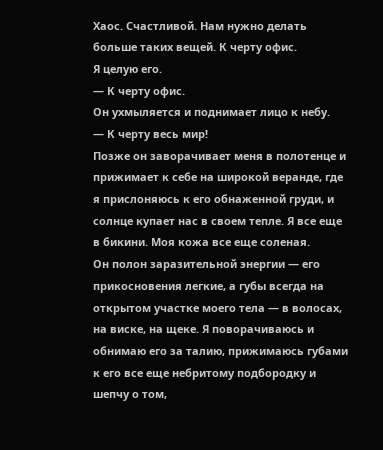Хаос. Счастливой. Нам нужно делать больше таких вещей. К черту офис.
Я целую его.
— К черту офис.
Он ухмыляется и поднимает лицо к небу.
— К черту весь мир!
Позже он заворачивает меня в полотенце и прижимает к себе на широкой веранде, где я прислоняюсь к его обнаженной груди, и солнце купает нас в своем тепле. Я все еще в бикини. Моя кожа все еще соленая.
Он полон заразительной энергии — его прикосновения легкие, а губы всегда на открытом участке моего тела — в волосах, на виске, на щеке. Я поворачиваюсь и обнимаю его за талию, прижимаюсь губами к его все еще небритому подбородку и шепчу о том,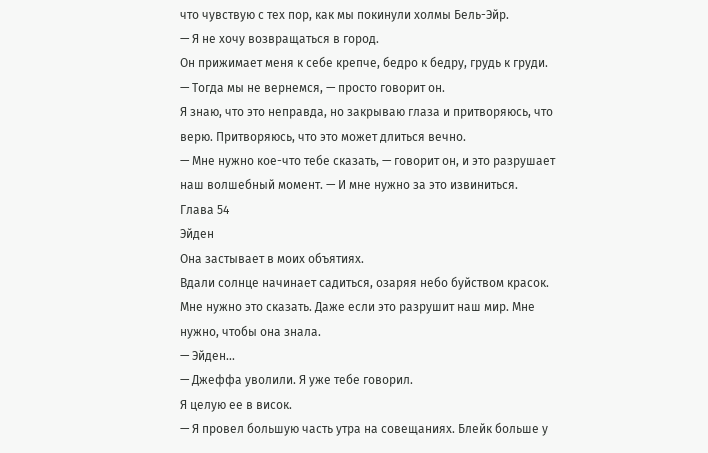что чувствую с тех пор, как мы покинули холмы Бель-Эйр.
— Я не хочу возвращаться в город.
Он прижимает меня к себе крепче, бедро к бедру, грудь к груди.
— Тогда мы не вернемся, — просто говорит он.
Я знаю, что это неправда, но закрываю глаза и притворяюсь, что верю. Притворяюсь, что это может длиться вечно.
— Мне нужно кое-что тебе сказать, — говорит он, и это разрушает наш волшебный момент. — И мне нужно за это извиниться.
Глава 54
Эйден
Она застывает в моих объятиях.
Вдали солнце начинает садиться, озаряя небо буйством красок. Мне нужно это сказать. Даже если это разрушит наш мир. Мне нужно, чтобы она знала.
— Эйден...
— Джеффа уволили. Я уже тебе говорил.
Я целую ее в висок.
— Я провел большую часть утра на совещаниях. Блейк больше у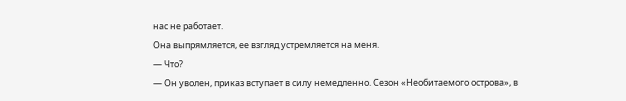нас не работает.
Она выпрямляется, ее взгляд устремляется на меня.
— Что?
— Он уволен, приказ вступает в силу немедленно. Сезон «Необитаемого острова», в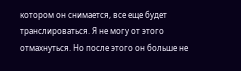котором он снимается, все еще будет транслироваться. Я не могу от этого отмахнуться. Но после этого он больше не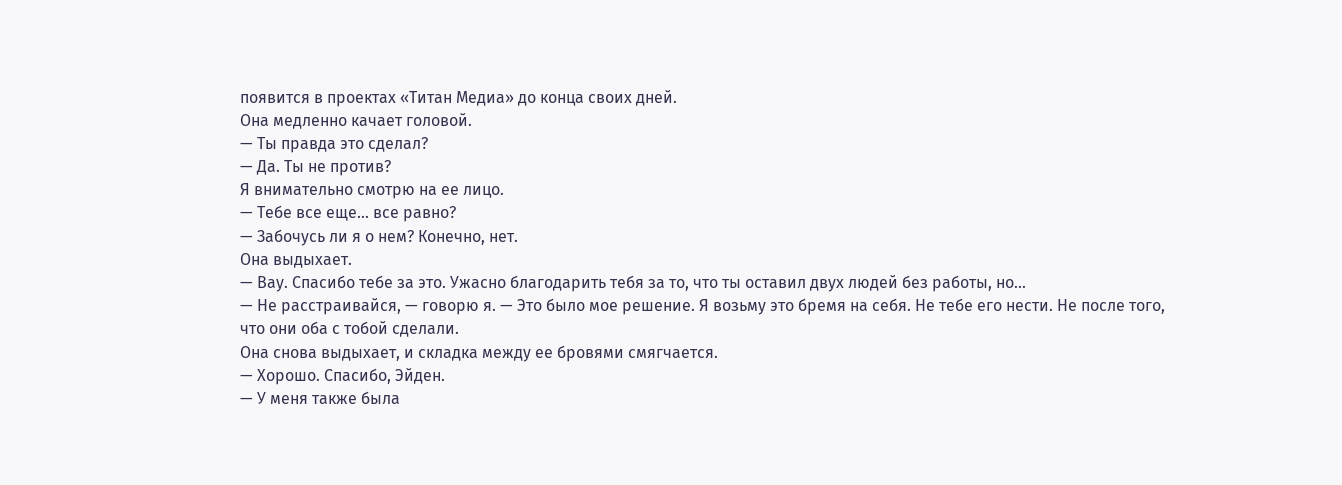появится в проектах «Титан Медиа» до конца своих дней.
Она медленно качает головой.
— Ты правда это сделал?
— Да. Ты не против?
Я внимательно смотрю на ее лицо.
— Тебе все еще... все равно?
— Забочусь ли я о нем? Конечно, нет.
Она выдыхает.
— Вау. Спасибо тебе за это. Ужасно благодарить тебя за то, что ты оставил двух людей без работы, но...
— Не расстраивайся, — говорю я. — Это было мое решение. Я возьму это бремя на себя. Не тебе его нести. Не после того, что они оба с тобой сделали.
Она снова выдыхает, и складка между ее бровями смягчается.
— Хорошо. Спасибо, Эйден.
— У меня также была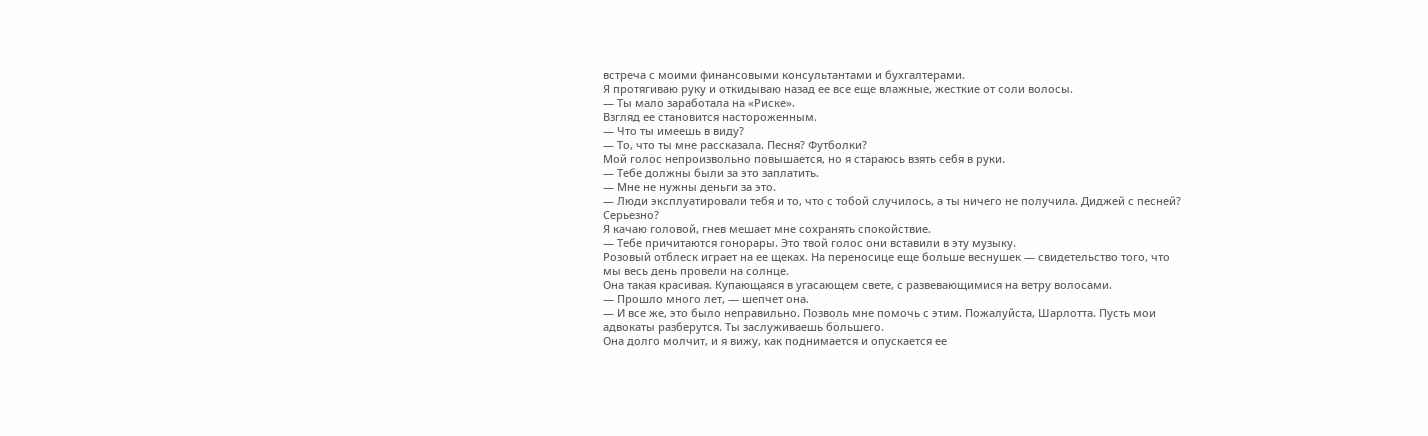встреча с моими финансовыми консультантами и бухгалтерами.
Я протягиваю руку и откидываю назад ее все еще влажные, жесткие от соли волосы.
— Ты мало заработала на «Риске».
Взгляд ее становится настороженным.
— Что ты имеешь в виду?
— То, что ты мне рассказала. Песня? Футболки?
Мой голос непроизвольно повышается, но я стараюсь взять себя в руки.
— Тебе должны были за это заплатить.
— Мне не нужны деньги за это.
— Люди эксплуатировали тебя и то, что с тобой случилось, а ты ничего не получила. Диджей с песней? Серьезно?
Я качаю головой, гнев мешает мне сохранять спокойствие.
— Тебе причитаются гонорары. Это твой голос они вставили в эту музыку.
Розовый отблеск играет на ее щеках. На переносице еще больше веснушек — свидетельство того, что мы весь день провели на солнце.
Она такая красивая. Купающаяся в угасающем свете, с развевающимися на ветру волосами.
— Прошло много лет, — шепчет она.
— И все же, это было неправильно. Позволь мне помочь с этим. Пожалуйста, Шарлотта. Пусть мои адвокаты разберутся. Ты заслуживаешь большего.
Она долго молчит, и я вижу, как поднимается и опускается ее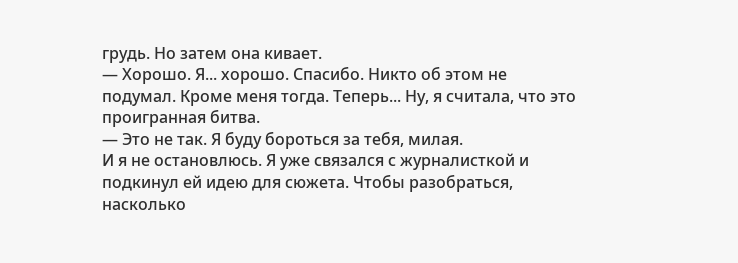грудь. Но затем она кивает.
— Хорошо. Я... хорошо. Спасибо. Никто об этом не подумал. Кроме меня тогда. Теперь... Ну, я считала, что это проигранная битва.
— Это не так. Я буду бороться за тебя, милая.
И я не остановлюсь. Я уже связался с журналисткой и подкинул ей идею для сюжета. Чтобы разобраться, насколько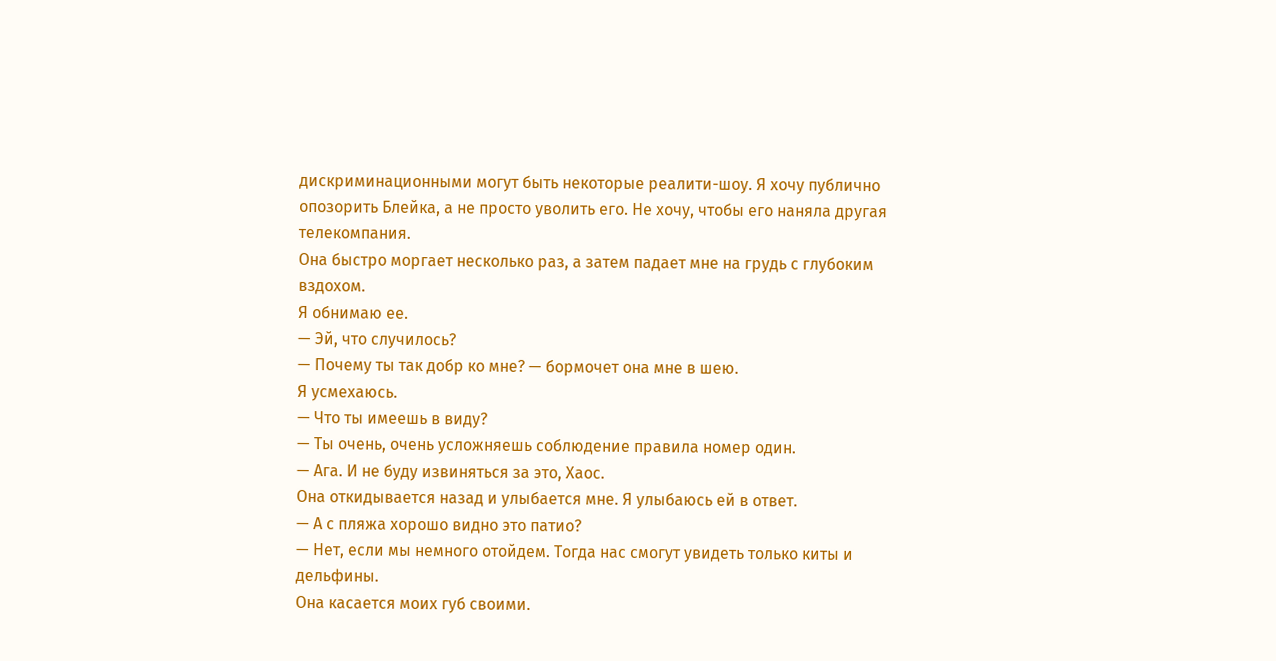дискриминационными могут быть некоторые реалити-шоу. Я хочу публично опозорить Блейка, а не просто уволить его. Не хочу, чтобы его наняла другая телекомпания.
Она быстро моргает несколько раз, а затем падает мне на грудь с глубоким вздохом.
Я обнимаю ее.
— Эй, что случилось?
— Почему ты так добр ко мне? — бормочет она мне в шею.
Я усмехаюсь.
— Что ты имеешь в виду?
— Ты очень, очень усложняешь соблюдение правила номер один.
— Ага. И не буду извиняться за это, Хаос.
Она откидывается назад и улыбается мне. Я улыбаюсь ей в ответ.
— А с пляжа хорошо видно это патио?
— Нет, если мы немного отойдем. Тогда нас смогут увидеть только киты и дельфины.
Она касается моих губ своими.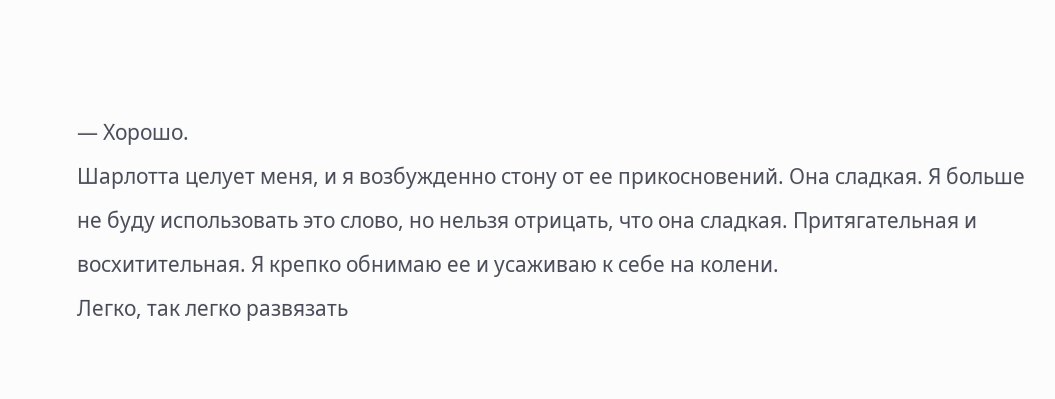— Хорошо.
Шарлотта целует меня, и я возбужденно стону от ее прикосновений. Она сладкая. Я больше не буду использовать это слово, но нельзя отрицать, что она сладкая. Притягательная и восхитительная. Я крепко обнимаю ее и усаживаю к себе на колени.
Легко, так легко развязать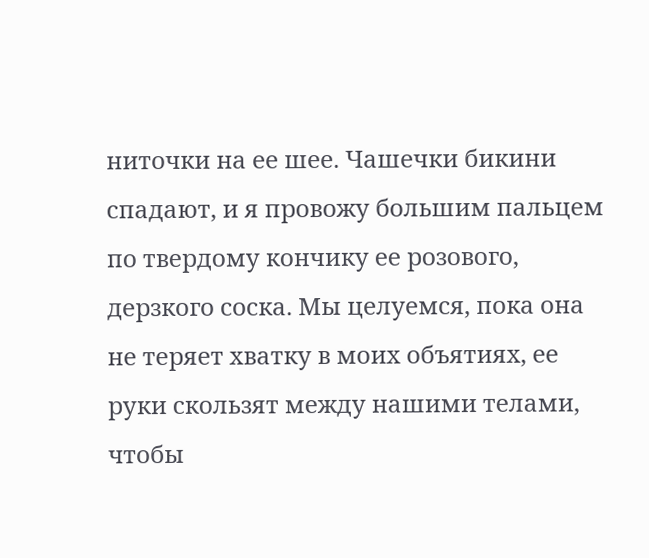ниточки на ее шее. Чашечки бикини спадают, и я провожу большим пальцем по твердому кончику ее розового, дерзкого соска. Мы целуемся, пока она не теряет хватку в моих объятиях, ее руки скользят между нашими телами, чтобы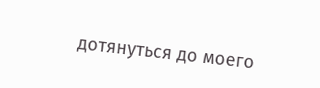дотянуться до моего